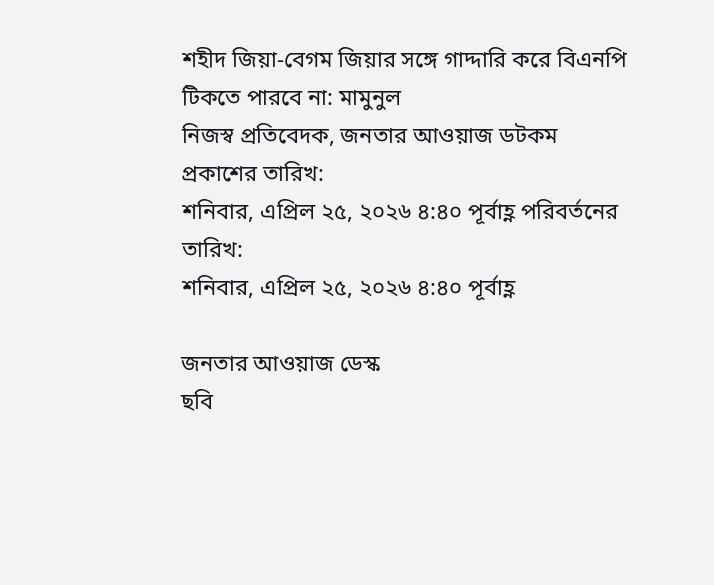শহীদ জিয়া-বেগম জিয়ার সঙ্গে গাদ্দারি করে বিএনপি টিকতে পারবে না: মামুনুল
নিজস্ব প্রতিবেদক, জনতার আওয়াজ ডটকম
প্রকাশের তারিখ:
শনিবার, এপ্রিল ২৫, ২০২৬ ৪:৪০ পূর্বাহ্ণ পরিবর্তনের তারিখ:
শনিবার, এপ্রিল ২৫, ২০২৬ ৪:৪০ পূর্বাহ্ণ

জনতার আওয়াজ ডেস্ক
ছবি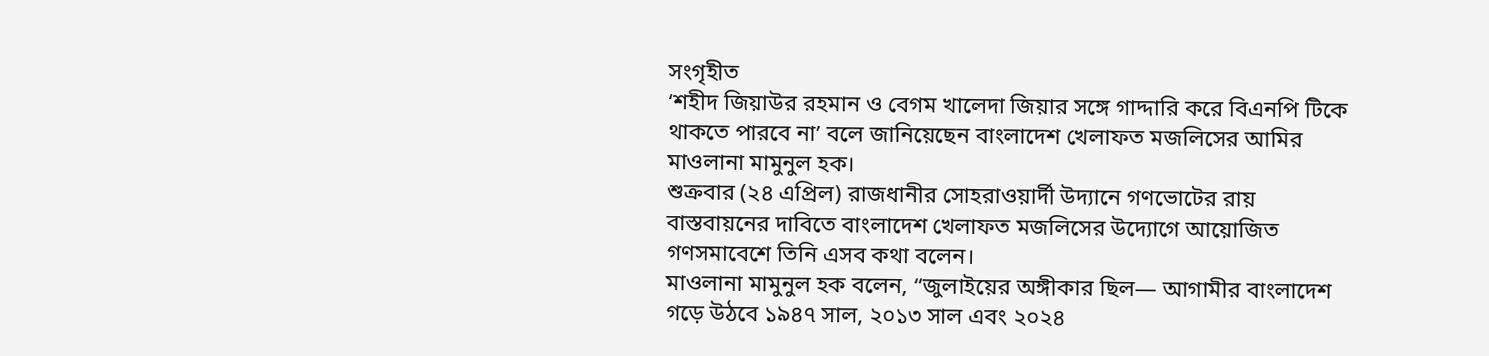সংগৃহীত
‘শহীদ জিয়াউর রহমান ও বেগম খালেদা জিয়ার সঙ্গে গাদ্দারি করে বিএনপি টিকে থাকতে পারবে না’ বলে জানিয়েছেন বাংলাদেশ খেলাফত মজলিসের আমির মাওলানা মামুনুল হক।
শুক্রবার (২৪ এপ্রিল) রাজধানীর সোহরাওয়ার্দী উদ্যানে গণভোটের রায় বাস্তবায়নের দাবিতে বাংলাদেশ খেলাফত মজলিসের উদ্যোগে আয়োজিত গণসমাবেশে তিনি এসব কথা বলেন।
মাওলানা মামুনুল হক বলেন, “জুলাইয়ের অঙ্গীকার ছিল— আগামীর বাংলাদেশ গড়ে উঠবে ১৯৪৭ সাল, ২০১৩ সাল এবং ২০২৪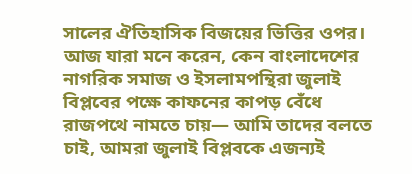সালের ঐতিহাসিক বিজয়ের ভিত্তির ওপর। আজ যারা মনে করেন, কেন বাংলাদেশের নাগরিক সমাজ ও ইসলামপন্থিরা জুলাই বিপ্লবের পক্ষে কাফনের কাপড় বেঁধে রাজপথে নামতে চায়— আমি তাদের বলতে চাই, আমরা জুলাই বিপ্লবকে এজন্যই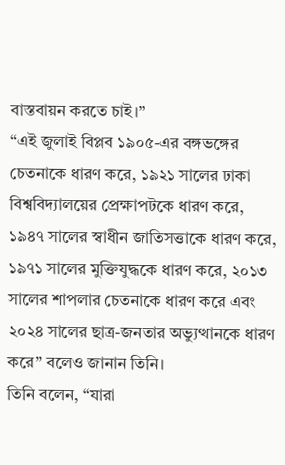বাস্তবায়ন করতে চাই।”
“এই জুলাই বিপ্লব ১৯০৫-এর বঙ্গভঙ্গের চেতনাকে ধারণ করে, ১৯২১ সালের ঢাকা বিশ্ববিদ্যালয়ের প্রেক্ষাপটকে ধারণ করে, ১৯৪৭ সালের স্বাধীন জাতিসত্তাকে ধারণ করে, ১৯৭১ সালের মুক্তিযুদ্ধকে ধারণ করে, ২০১৩ সালের শাপলার চেতনাকে ধারণ করে এবং ২০২৪ সালের ছাত্র-জনতার অভ্যুত্থানকে ধারণ করে” বলেও জানান তিনি।
তিনি বলেন, “যারা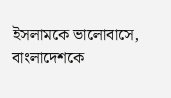ইসলামকে ভালোবাসে, বাংলাদেশকে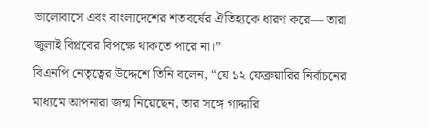ভালোবাসে এবং বাংলাদেশের শতবর্ষের ঐতিহ্যকে ধারণ করে— তারা জুলাই বিপ্লবের বিপক্ষে থাকতে পারে না।”
বিএনপি নেতৃত্বের উদ্দেশে তিনি বলেন, “যে ১২ ফেব্রুয়ারির নির্বাচনের মাধ্যমে আপনারা জন্ম নিয়েছেন, তার সঙ্গে গাদ্দারি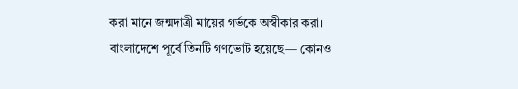করা মানে জন্মদাত্রী মায়ের গর্ভকে অস্বীকার করা। বাংলাদেশে পূর্বে তিনটি গণভোট হয়েছে— কোনও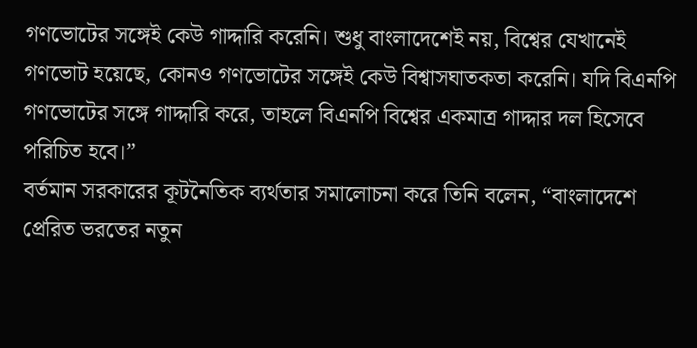গণভোটের সঙ্গেই কেউ গাদ্দারি করেনি। শুধু বাংলাদেশেই নয়, বিশ্বের যেখানেই গণভোট হয়েছে, কোনও গণভোটের সঙ্গেই কেউ বিশ্বাসঘাতকতা করেনি। যদি বিএনপি গণভোটের সঙ্গে গাদ্দারি করে, তাহলে বিএনপি বিশ্বের একমাত্র গাদ্দার দল হিসেবে পরিচিত হবে।”
বর্তমান সরকারের কূটনৈতিক ব্যর্থতার সমালোচনা করে তিনি বলেন, “বাংলাদেশে প্রেরিত ভরতের নতুন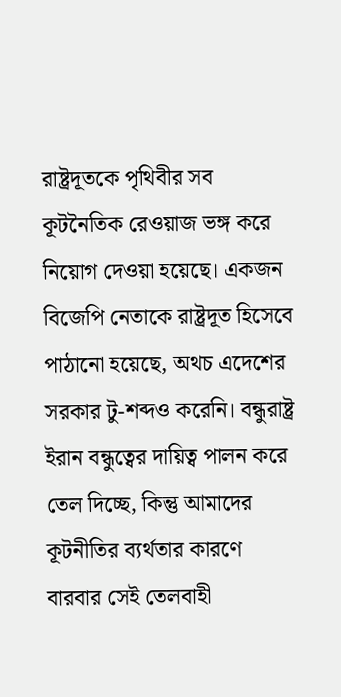রাষ্ট্রদূতকে পৃথিবীর সব কূটনৈতিক রেওয়াজ ভঙ্গ করে নিয়োগ দেওয়া হয়েছে। একজন বিজেপি নেতাকে রাষ্ট্রদূত হিসেবে পাঠানো হয়েছে, অথচ এদেশের সরকার টু-শব্দও করেনি। বন্ধুরাষ্ট্র ইরান বন্ধুত্বের দায়িত্ব পালন করে তেল দিচ্ছে, কিন্তু আমাদের কূটনীতির ব্যর্থতার কারণে বারবার সেই তেলবাহী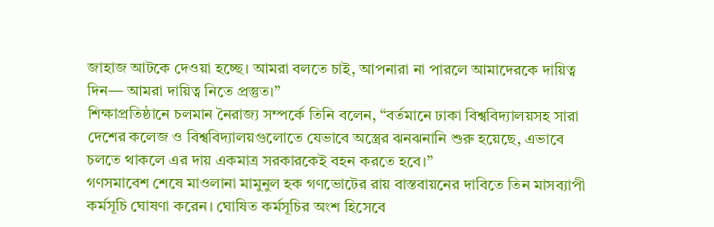জাহাজ আটকে দেওয়া হচ্ছে। আমরা বলতে চাই, আপনারা না পারলে আমাদেরকে দায়িত্ব দিন— আমরা দায়িত্ব নিতে প্রস্তুত।”
শিক্ষাপ্রতিষ্ঠানে চলমান নৈরাজ্য সম্পর্কে তিনি বলেন, “বর্তমানে ঢাকা বিশ্ববিদ্যালয়সহ সারা দেশের কলেজ ও বিশ্ববিদ্যালয়গুলোতে যেভাবে অস্ত্রের ঝনঝনানি শুরু হয়েছে, এভাবে চলতে থাকলে এর দায় একমাত্র সরকারকেই বহন করতে হবে।”
গণসমাবেশ শেষে মাওলানা মামুনুল হক গণভোটের রায় বাস্তবায়নের দাবিতে তিন মাসব্যাপী কর্মসূচি ঘোষণা করেন। ঘোষিত কর্মসূচির অংশ হিসেবে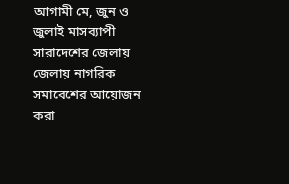আগামী মে, জুন ও জুলাই মাসব্যাপী সারাদেশের জেলায় জেলায় নাগরিক সমাবেশের আয়োজন করা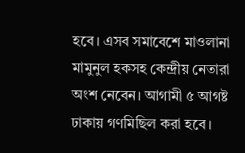হবে। এসব সমাবেশে মাওলানা মামুনুল হকসহ কেন্দ্রীয় নেতারা অংশ নেবেন। আগামী ৫ আগষ্ট ঢাকায় গণমিছিল করা হবে।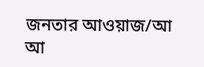জনতার আওয়াজ/আ আ